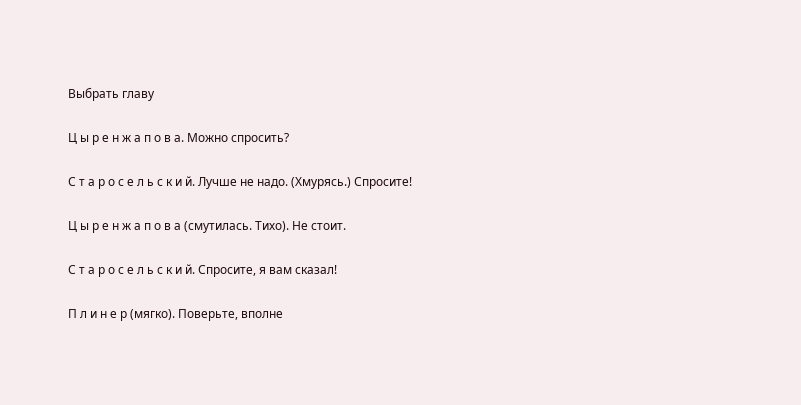Выбрать главу

Ц ы р е н ж а п о в а. Можно спросить?

С т а р о с е л ь с к и й. Лучше не надо. (Хмурясь.) Спросите!

Ц ы р е н ж а п о в а (смутилась. Тихо). Не стоит.

С т а р о с е л ь с к и й. Спросите, я вам сказал!

П л и н е р (мягко). Поверьте, вполне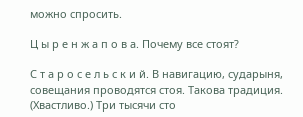можно спросить.

Ц ы р е н ж а п о в а. Почему все стоят?

С т а р о с е л ь с к и й. В навигацию, сударыня, совещания проводятся стоя. Такова традиция. (Хвастливо.) Три тысячи сто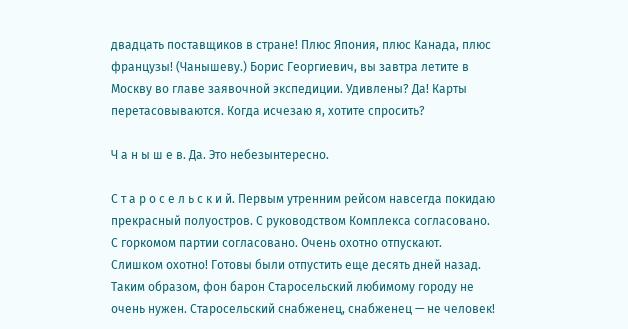двадцать поставщиков в стране! Плюс Япония, плюс Канада, плюс французы! (Чанышеву.) Борис Георгиевич, вы завтра летите в Москву во главе заявочной экспедиции. Удивлены? Да! Карты перетасовываются. Когда исчезаю я, хотите спросить?

Ч а н ы ш е в. Да. Это небезынтересно.

С т а р о с е л ь с к и й. Первым утренним рейсом навсегда покидаю прекрасный полуостров. С руководством Комплекса согласовано. С горкомом партии согласовано. Очень охотно отпускают. Слишком охотно! Готовы были отпустить еще десять дней назад. Таким образом, фон барон Старосельский любимому городу не очень нужен. Старосельский снабженец, снабженец — не человек!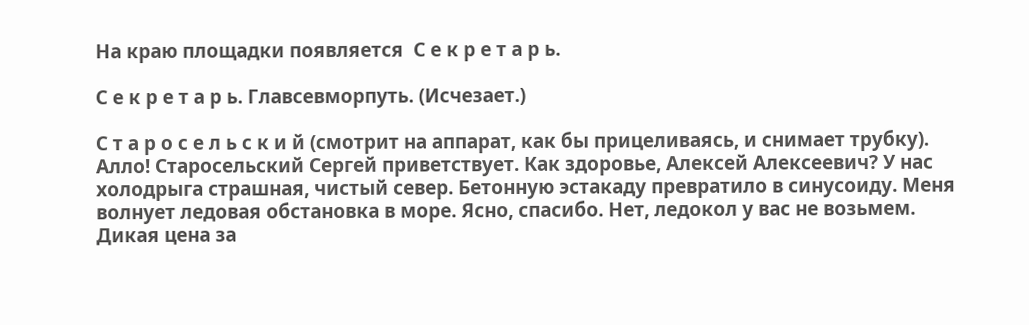На краю площадки появляется  С е к р е т а р ь.

С е к р е т а р ь. Главсевморпуть. (Исчезает.)

С т а р о с е л ь с к и й (смотрит на аппарат, как бы прицеливаясь, и снимает трубку). Алло! Старосельский Сергей приветствует. Как здоровье, Алексей Алексеевич? У нас холодрыга страшная, чистый север. Бетонную эстакаду превратило в синусоиду. Меня волнует ледовая обстановка в море. Ясно, спасибо. Нет, ледокол у вас не возьмем. Дикая цена за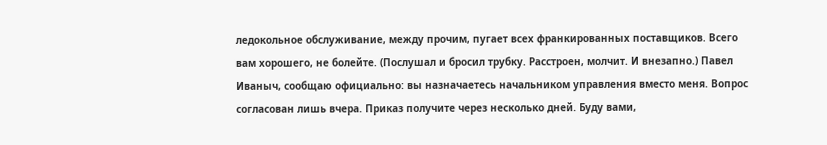ледокольное обслуживание, между прочим, пугает всех франкированных поставщиков. Всего вам хорошего, не болейте. (Послушал и бросил трубку. Расстроен, молчит. И внезапно.) Павел Иваныч, сообщаю официально: вы назначаетесь начальником управления вместо меня. Вопрос согласован лишь вчера. Приказ получите через несколько дней. Буду вами,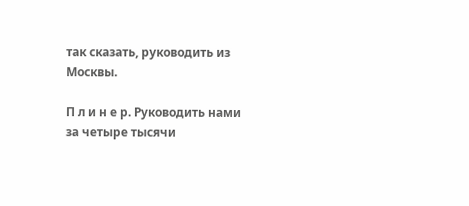так сказать, руководить из Москвы.

П л и н е р. Руководить нами за четыре тысячи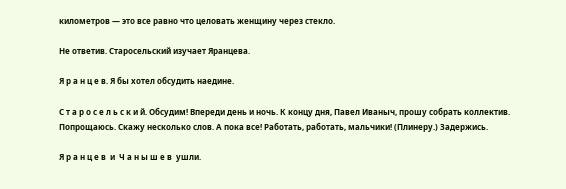километров — это все равно что целовать женщину через стекло.

Не ответив. Старосельский изучает Яранцева.

Я р а н ц е в. Я бы хотел обсудить наедине.

С т а р о с е л ь с к и й. Обсудим! Впереди день и ночь. К концу дня, Павел Иваныч, прошу собрать коллектив. Попрощаюсь. Скажу несколько слов. А пока все! Работать, работать, мальчики! (Плинеру.) Задержись.

Я р а н ц е в  и  Ч а н ы ш е в  ушли.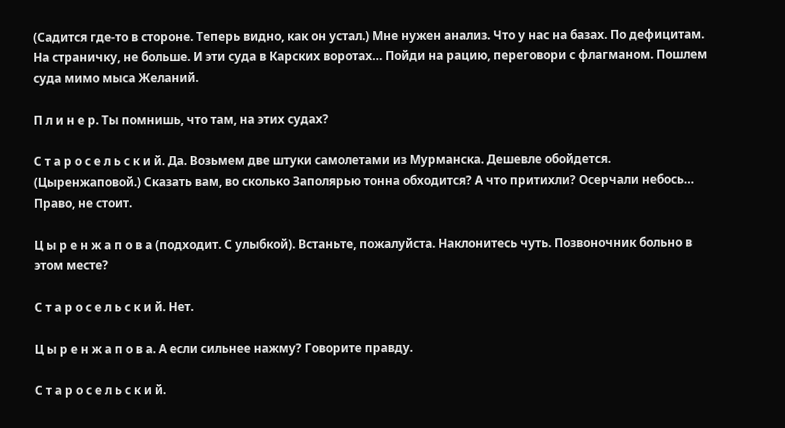(Садится где-то в стороне. Теперь видно, как он устал.) Мне нужен анализ. Что у нас на базах. По дефицитам. На страничку, не больше. И эти суда в Карских воротах… Пойди на рацию, переговори с флагманом. Пошлем суда мимо мыса Желаний.

П л и н е р. Ты помнишь, что там, на этих судах?

С т а р о с е л ь с к и й. Да. Возьмем две штуки самолетами из Мурманска. Дешевле обойдется. (Цыренжаповой.) Сказать вам, во сколько Заполярью тонна обходится? А что притихли? Осерчали небось… Право, не стоит.

Ц ы р е н ж а п о в а (подходит. С улыбкой). Встаньте, пожалуйста. Наклонитесь чуть. Позвоночник больно в этом месте?

С т а р о с е л ь с к и й. Нет.

Ц ы р е н ж а п о в а. А если сильнее нажму? Говорите правду.

С т а р о с е л ь с к и й.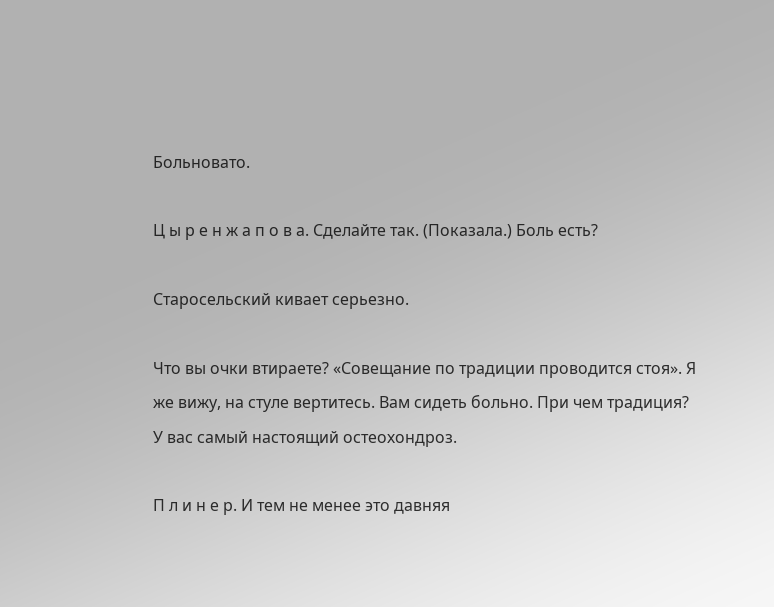Больновато.

Ц ы р е н ж а п о в а. Сделайте так. (Показала.) Боль есть?

Старосельский кивает серьезно.

Что вы очки втираете? «Совещание по традиции проводится стоя». Я же вижу, на стуле вертитесь. Вам сидеть больно. При чем традиция? У вас самый настоящий остеохондроз.

П л и н е р. И тем не менее это давняя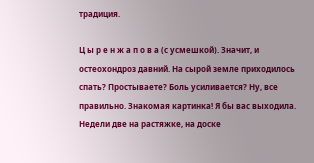традиция.

Ц ы р е н ж а п о в а (с усмешкой). Значит, и остеохондроз давний. На сырой земле приходилось спать? Простываете? Боль усиливается? Ну, все правильно. Знакомая картинка! Я бы вас выходила. Недели две на растяжке, на доске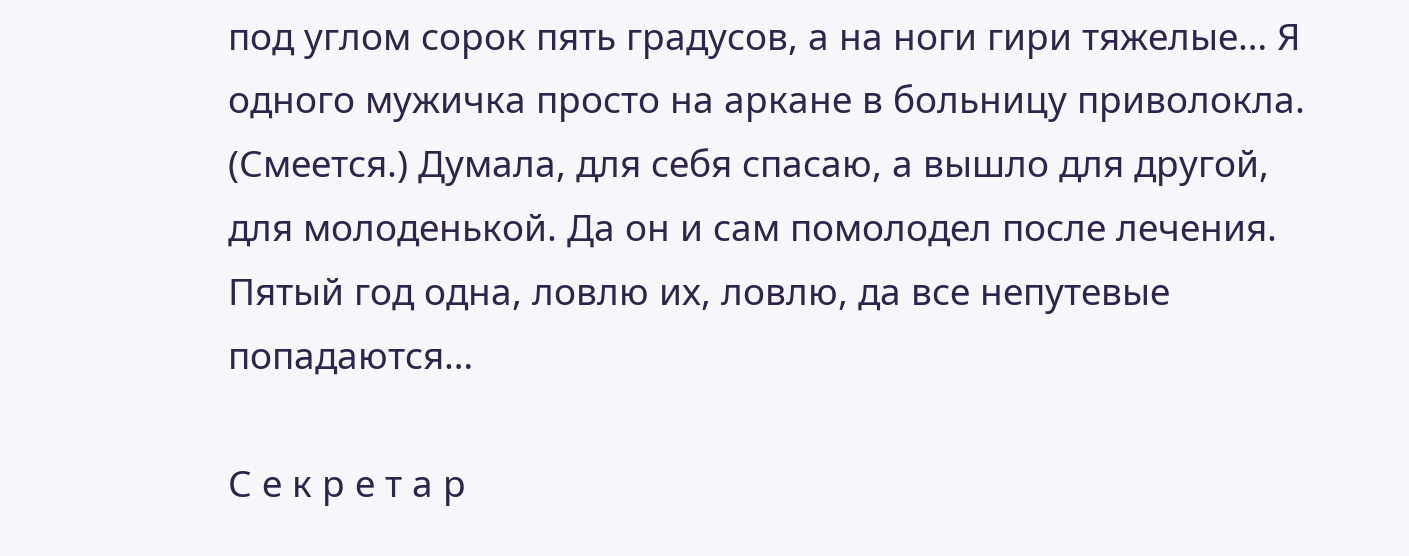под углом сорок пять градусов, а на ноги гири тяжелые… Я одного мужичка просто на аркане в больницу приволокла. (Смеется.) Думала, для себя спасаю, а вышло для другой, для молоденькой. Да он и сам помолодел после лечения. Пятый год одна, ловлю их, ловлю, да все непутевые попадаются…

С е к р е т а р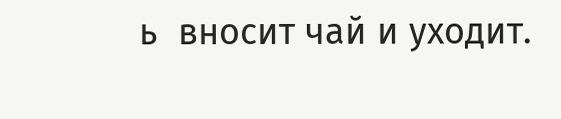ь  вносит чай и уходит.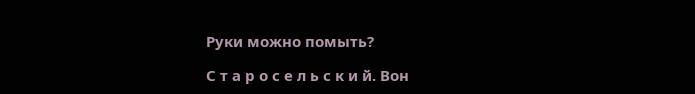Руки можно помыть?

С т а р о с е л ь с к и й. Вон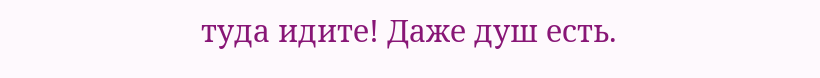туда идите! Даже душ есть.